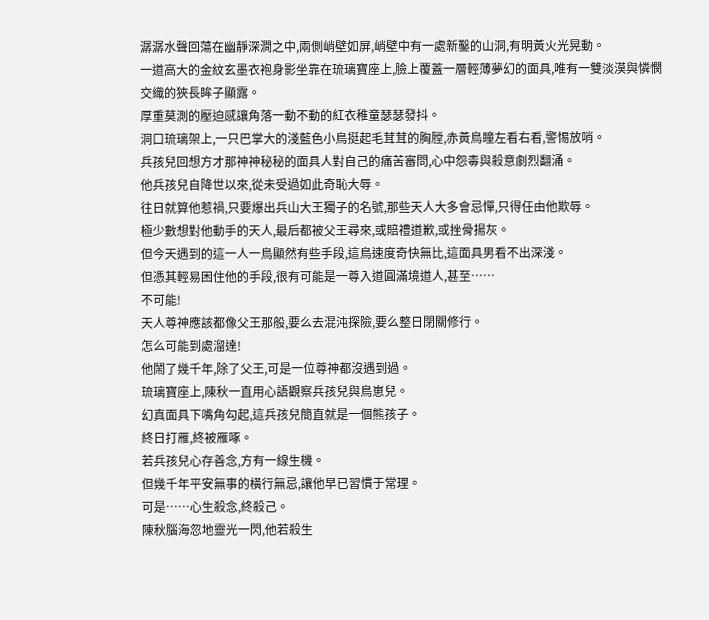潺潺水聲回蕩在幽靜深澗之中,兩側峭壁如屏,峭壁中有一處新鑿的山洞,有明黃火光晃動。
一道高大的金紋玄墨衣袍身影坐靠在琉璃寶座上,臉上覆蓋一層輕薄夢幻的面具,唯有一雙淡漠與憐憫交織的狹長眸子顯露。
厚重莫測的壓迫感讓角落一動不動的紅衣稚童瑟瑟發抖。
洞口琉璃架上,一只巴掌大的淺藍色小鳥挺起毛茸茸的胸膛,赤黃鳥瞳左看右看,警惕放哨。
兵孩兒回想方才那神神秘秘的面具人對自己的痛苦審問,心中怨毒與殺意劇烈翻涌。
他兵孩兒自降世以來,從未受過如此奇恥大辱。
往日就算他惹禍,只要爆出兵山大王獨子的名號,那些天人大多會忌憚,只得任由他欺辱。
極少數想對他動手的天人,最后都被父王尋來,或賠禮道歉,或挫骨揚灰。
但今天遇到的這一人一鳥顯然有些手段,這鳥速度奇快無比,這面具男看不出深淺。
但憑其輕易困住他的手段,很有可能是一尊入道圓滿境道人,甚至……
不可能!
天人尊神應該都像父王那般,要么去混沌探險,要么整日閉關修行。
怎么可能到處溜達!
他鬧了幾千年,除了父王,可是一位尊神都沒遇到過。
琉璃寶座上,陳秋一直用心語觀察兵孩兒與鳥崽兒。
幻真面具下嘴角勾起,這兵孩兒簡直就是一個熊孩子。
終日打雁,終被雁啄。
若兵孩兒心存善念,方有一線生機。
但幾千年平安無事的橫行無忌,讓他早已習慣于常理。
可是……心生殺念,終殺己。
陳秋腦海忽地靈光一閃,他若殺生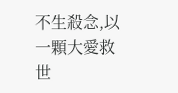不生殺念,以一顆大愛救世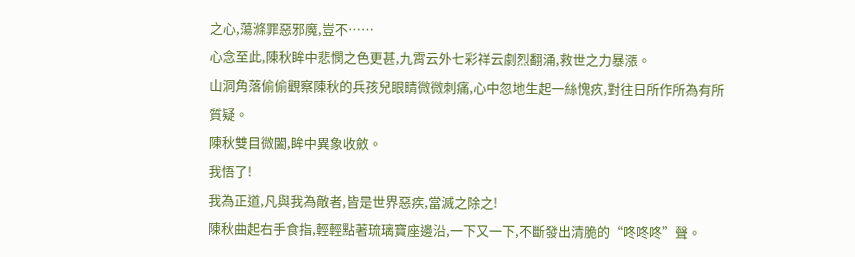之心,蕩滌罪惡邪魔,豈不……
心念至此,陳秋眸中悲憫之色更甚,九霄云外七彩祥云劇烈翻涌,救世之力暴漲。
山洞角落偷偷觀察陳秋的兵孩兒眼睛微微刺痛,心中忽地生起一絲愧疚,對往日所作所為有所質疑。
陳秋雙目微闔,眸中異象收斂。
我悟了!
我為正道,凡與我為敵者,皆是世界惡疾,當滅之除之!
陳秋曲起右手食指,輕輕點著琉璃寶座邊沿,一下又一下,不斷發出清脆的“咚咚咚”聲。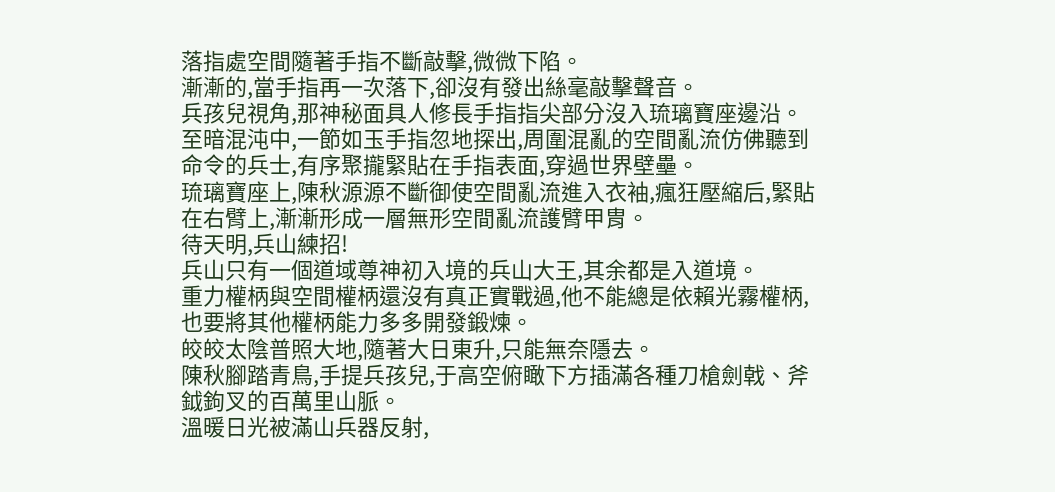落指處空間隨著手指不斷敲擊,微微下陷。
漸漸的,當手指再一次落下,卻沒有發出絲毫敲擊聲音。
兵孩兒視角,那神秘面具人修長手指指尖部分沒入琉璃寶座邊沿。
至暗混沌中,一節如玉手指忽地探出,周圍混亂的空間亂流仿佛聽到命令的兵士,有序聚攏緊貼在手指表面,穿過世界壁壘。
琉璃寶座上,陳秋源源不斷御使空間亂流進入衣袖,瘋狂壓縮后,緊貼在右臂上,漸漸形成一層無形空間亂流護臂甲胄。
待天明,兵山練招!
兵山只有一個道域尊神初入境的兵山大王,其余都是入道境。
重力權柄與空間權柄還沒有真正實戰過,他不能總是依賴光霧權柄,也要將其他權柄能力多多開發鍛煉。
皎皎太陰普照大地,隨著大日東升,只能無奈隱去。
陳秋腳踏青鳥,手提兵孩兒,于高空俯瞰下方插滿各種刀槍劍戟、斧鉞鉤叉的百萬里山脈。
溫暖日光被滿山兵器反射,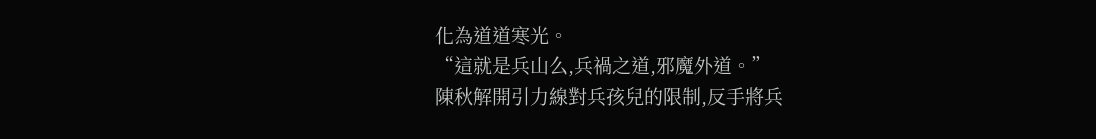化為道道寒光。
“這就是兵山么,兵禍之道,邪魔外道。”
陳秋解開引力線對兵孩兒的限制,反手將兵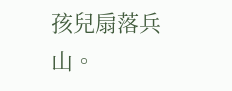孩兒扇落兵山。